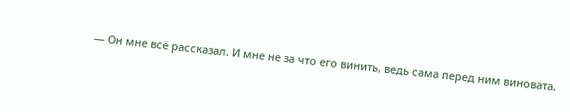— Он мне всё рассказал. И мне не за что его винить, ведь сама перед ним виновата.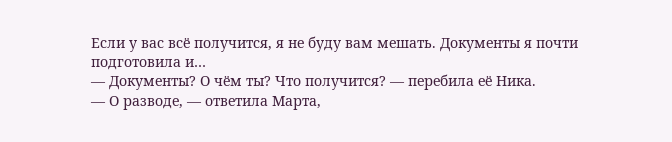Если у вас всё получится, я не буду вам мешать. Документы я почти подготовила и…
— Документы? О чём ты? Что получится? — перебила её Ника.
— О разводе, — ответила Марта,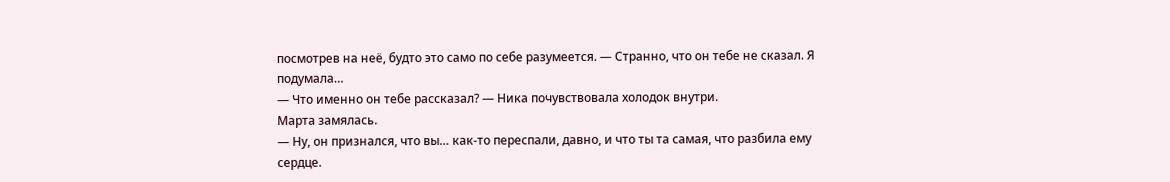посмотрев на неё, будто это само по себе разумеется. — Странно, что он тебе не сказал. Я подумала…
— Что именно он тебе рассказал? — Ника почувствовала холодок внутри.
Марта замялась.
— Ну, он признался, что вы… как-то переспали, давно, и что ты та самая, что разбила ему сердце.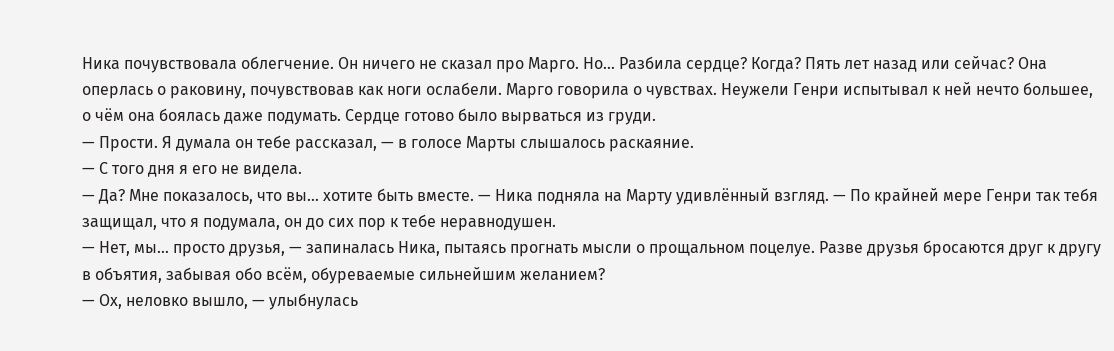Ника почувствовала облегчение. Он ничего не сказал про Марго. Но… Разбила сердце? Когда? Пять лет назад или сейчас? Она оперлась о раковину, почувствовав как ноги ослабели. Марго говорила о чувствах. Неужели Генри испытывал к ней нечто большее, о чём она боялась даже подумать. Сердце готово было вырваться из груди.
— Прости. Я думала он тебе рассказал, — в голосе Марты слышалось раскаяние.
— С того дня я его не видела.
— Да? Мне показалось, что вы… хотите быть вместе. — Ника подняла на Марту удивлённый взгляд. — По крайней мере Генри так тебя защищал, что я подумала, он до сих пор к тебе неравнодушен.
— Нет, мы… просто друзья, — запиналась Ника, пытаясь прогнать мысли о прощальном поцелуе. Разве друзья бросаются друг к другу в объятия, забывая обо всём, обуреваемые сильнейшим желанием?
— Ох, неловко вышло, — улыбнулась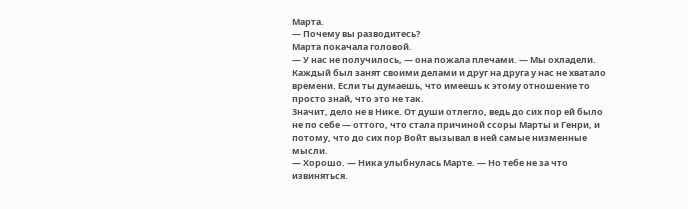Марта.
— Почему вы разводитесь?
Марта покачала головой.
— У нас не получилось, — она пожала плечами. — Мы охладели. Каждый был занят своими делами и друг на друга у нас не хватало времени. Если ты думаешь, что имеешь к этому отношение то просто знай, что это не так.
Значит, дело не в Нике. От души отлегло, ведь до сих пор ей было не по себе — оттого, что стала причиной ссоры Марты и Генри, и потому, что до сих пор Войт вызывал в ней самые низменные мысли.
— Хорошо. — Ника улыбнулась Марте. — Но тебе не за что извиняться.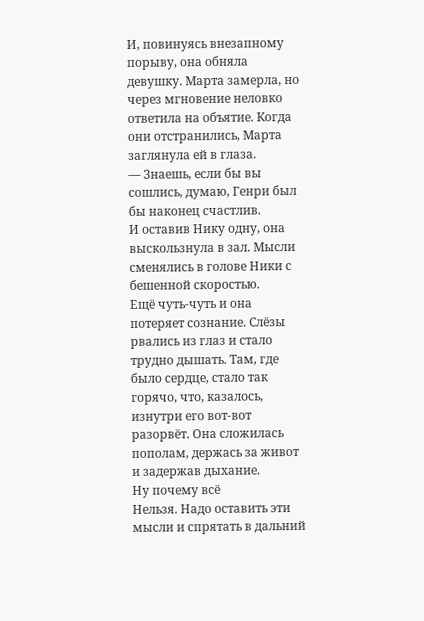И, повинуясь внезапному порыву, она обняла девушку. Марта замерла, но через мгновение неловко ответила на объятие. Когда они отстранились, Марта заглянула ей в глаза.
— Знаешь, если бы вы сошлись, думаю, Генри был бы наконец счастлив.
И оставив Нику одну, она выскользнула в зал. Мысли сменялись в голове Ники с бешенной скоростью.
Ещё чуть-чуть и она потеряет сознание. Слёзы рвались из глаз и стало трудно дышать. Там, где было сердце, стало так горячо, что, казалось, изнутри его вот-вот разорвёт. Она сложилась пополам, держась за живот и задержав дыхание.
Ну почему всё
Нельзя. Надо оставить эти мысли и спрятать в дальний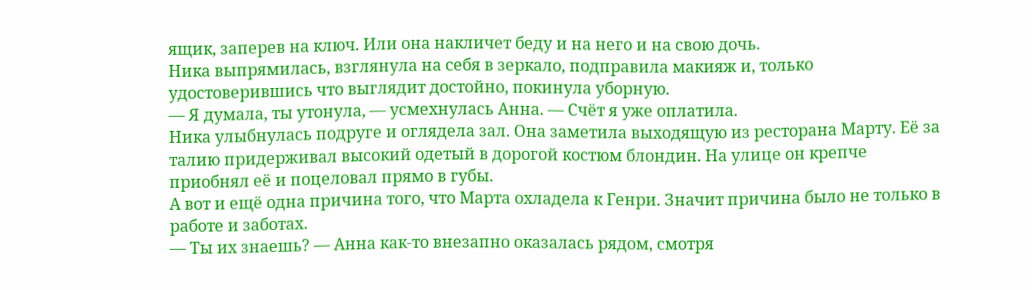ящик, заперев на ключ. Или она накличет беду и на него и на свою дочь.
Ника выпрямилась, взглянула на себя в зеркало, подправила макияж и, только удостоверившись что выглядит достойно, покинула уборную.
— Я думала, ты утонула, — усмехнулась Анна. — Счёт я уже оплатила.
Ника улыбнулась подруге и оглядела зал. Она заметила выходящую из ресторана Марту. Её за талию придерживал высокий одетый в дорогой костюм блондин. На улице он крепче приобнял её и поцеловал прямо в губы.
А вот и ещё одна причина того, что Марта охладела к Генри. Значит причина было не только в работе и заботах.
— Ты их знаешь? — Анна как-то внезапно оказалась рядом, смотря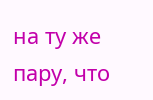на ту же пару, что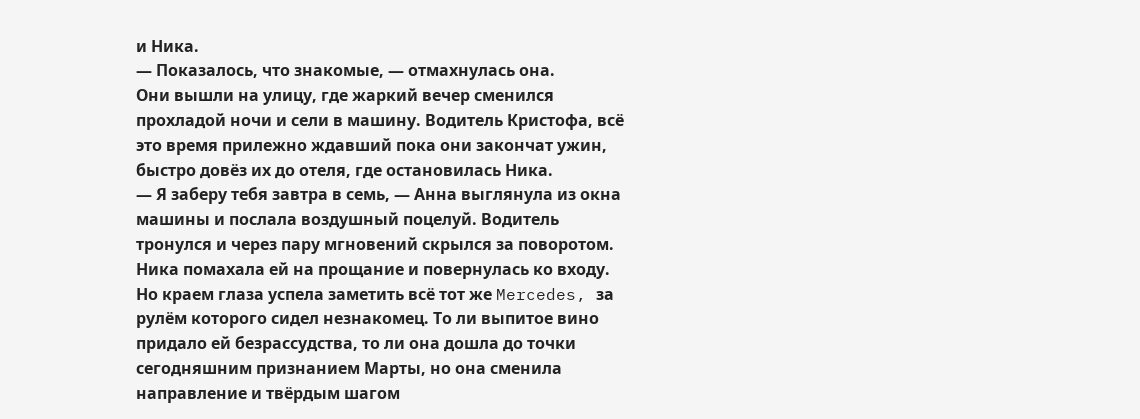и Ника.
— Показалось, что знакомые, — отмахнулась она.
Они вышли на улицу, где жаркий вечер сменился прохладой ночи и сели в машину. Водитель Кристофа, всё это время прилежно ждавший пока они закончат ужин, быстро довёз их до отеля, где остановилась Ника.
— Я заберу тебя завтра в семь, — Анна выглянула из окна машины и послала воздушный поцелуй. Водитель тронулся и через пару мгновений скрылся за поворотом. Ника помахала ей на прощание и повернулась ко входу. Но краем глаза успела заметить всё тот же Mercedes, за рулём которого сидел незнакомец. То ли выпитое вино придало ей безрассудства, то ли она дошла до точки сегодняшним признанием Марты, но она сменила направление и твёрдым шагом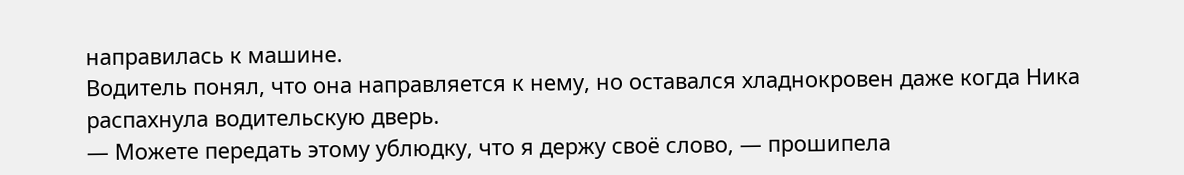направилась к машине.
Водитель понял, что она направляется к нему, но оставался хладнокровен даже когда Ника распахнула водительскую дверь.
— Можете передать этому ублюдку, что я держу своё слово, — прошипела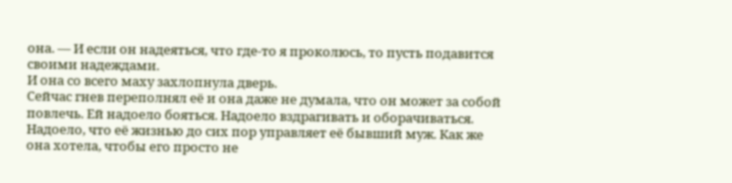она. — И если он надеяться, что где-то я проколюсь, то пусть подавится своими надеждами.
И она со всего маху захлопнула дверь.
Сейчас гнев переполнял её и она даже не думала, что он может за собой повлечь. Ей надоело бояться. Надоело вздрагивать и оборачиваться. Надоело, что её жизнью до сих пор управляет её бывший муж. Как же она хотела, чтобы его просто не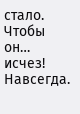стало.
Чтобы он… исчез! Навсегда.